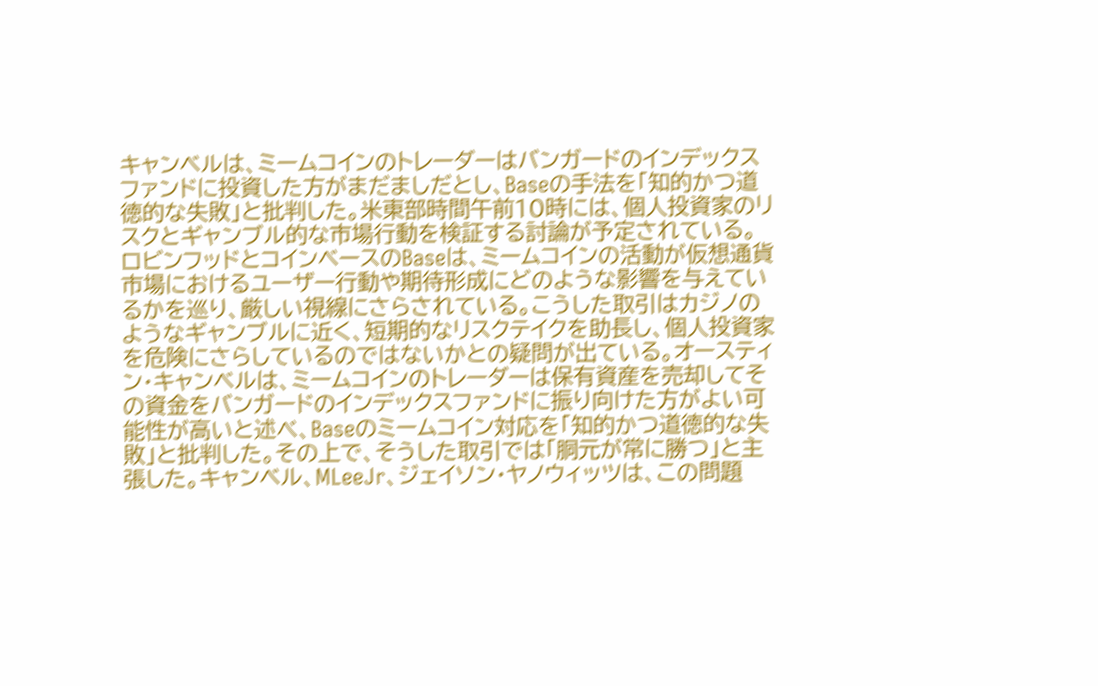キャンベルは、ミームコインのトレーダーはバンガードのインデックスファンドに投資した方がまだましだとし、Baseの手法を「知的かつ道徳的な失敗」と批判した。米東部時間午前10時には、個人投資家のリスクとギャンブル的な市場行動を検証する討論が予定されている。
ロビンフッドとコインベースのBaseは、ミームコインの活動が仮想通貨市場におけるユーザー行動や期待形成にどのような影響を与えているかを巡り、厳しい視線にさらされている。こうした取引はカジノのようなギャンブルに近く、短期的なリスクテイクを助長し、個人投資家を危険にさらしているのではないかとの疑問が出ている。オースティン・キャンベルは、ミームコインのトレーダーは保有資産を売却してその資金をバンガードのインデックスファンドに振り向けた方がよい可能性が高いと述べ、Baseのミームコイン対応を「知的かつ道徳的な失敗」と批判した。その上で、そうした取引では「胴元が常に勝つ」と主張した。キャンベル、MLeeJr、ジェイソン・ヤノウィッツは、この問題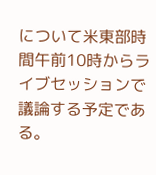について米東部時間午前10時からライブセッションで議論する予定である。